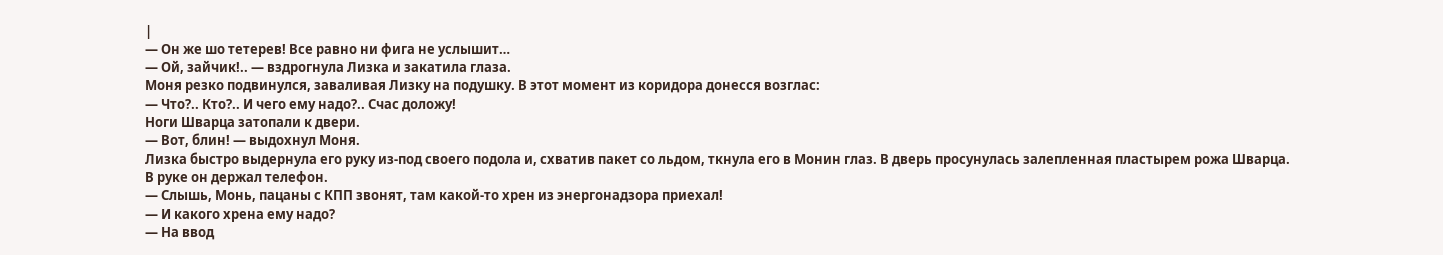|
— Он же шо тетерев! Все равно ни фига не услышит…
— Ой, зайчик!.. — вздрогнула Лизка и закатила глаза.
Моня резко подвинулся, заваливая Лизку на подушку. В этот момент из коридора донесся возглас:
— Что?.. Кто?.. И чего ему надо?.. Счас доложу!
Ноги Шварца затопали к двери.
— Вот, блин! — выдохнул Моня.
Лизка быстро выдернула его руку из-под своего подола и, схватив пакет со льдом, ткнула его в Монин глаз. В дверь просунулась залепленная пластырем рожа Шварца. В руке он держал телефон.
— Слышь, Монь, пацаны с КПП звонят, там какой-то хрен из энергонадзора приехал!
— И какого хрена ему надо?
— На ввод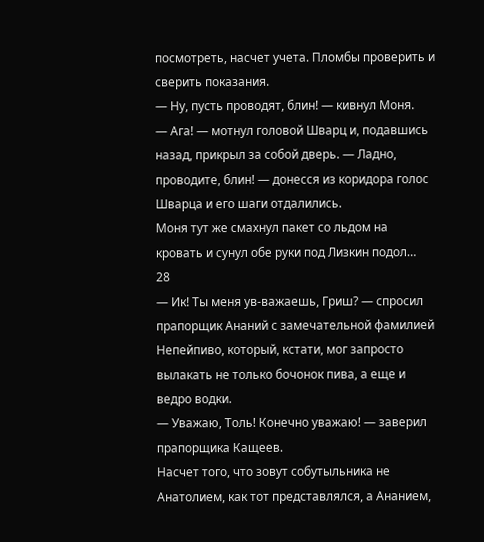посмотреть, насчет учета. Пломбы проверить и сверить показания.
— Ну, пусть проводят, блин! — кивнул Моня.
— Ага! — мотнул головой Шварц и, подавшись назад, прикрыл за собой дверь. — Ладно, проводите, блин! — донесся из коридора голос Шварца и его шаги отдалились.
Моня тут же смахнул пакет со льдом на кровать и сунул обе руки под Лизкин подол…
28
— Ик! Ты меня ув-важаешь, Гриш? — спросил прапорщик Ананий с замечательной фамилией Непейпиво, который, кстати, мог запросто вылакать не только бочонок пива, а еще и ведро водки.
— Уважаю, Толь! Конечно уважаю! — заверил прапорщика Кащеев.
Насчет того, что зовут собутыльника не Анатолием, как тот представлялся, а Ананием,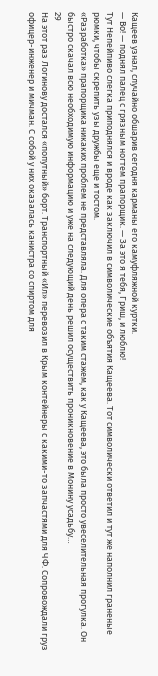Кащеев узнал, случайно обшарив сегодня карманы его камуфляжной куртки.
— Во! — поднял палец с грязным ногтем прапорщик. — За это я тебя, Гриш, и люблю!
Тут Непейпиво слегка приподнялся и вроде как заключил в символические объятия Кащеева. Тот символически ответил и тут же наполнил граненые рюмки, чтобы скрепить узы дружбы еще и тостом.
«Разработка» прапорщика никаких проблем не представляла. Для опера с таким стажем, как у Кащеева, это была просто увеселительная прогулка. Он быстро скачал всю необходимую информацию и уже на следующий день решил осуществить проникновение в Монину усадьбу…
29
На этот раз Логинову достался «попутный» борт. Транспортный «Ил» перевозил в Крым контейнеры с какими-то запчастями для ЧФ. Сопровождали груз офицер-инженер и мичман. С собой у них оказалась канистра со спиртом для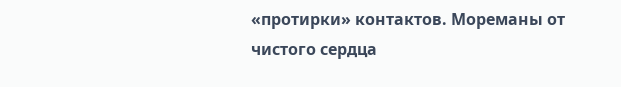«протирки» контактов. Мореманы от чистого сердца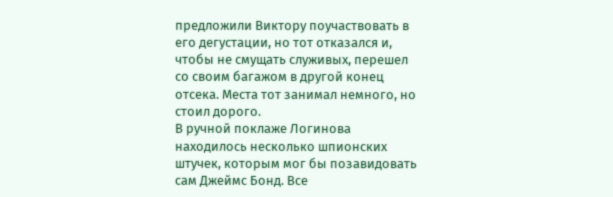предложили Виктору поучаствовать в его дегустации, но тот отказался и, чтобы не смущать служивых, перешел со своим багажом в другой конец отсека. Места тот занимал немного, но стоил дорого.
В ручной поклаже Логинова находилось несколько шпионских штучек, которым мог бы позавидовать сам Джеймс Бонд. Все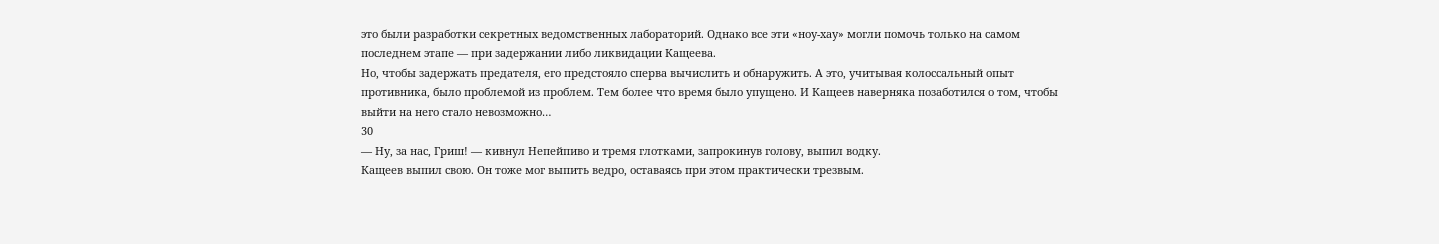это были разработки секретных ведомственных лабораторий. Однако все эти «ноу-хау» могли помочь только на самом последнем этапе — при задержании либо ликвидации Кащеева.
Но, чтобы задержать предателя, его предстояло сперва вычислить и обнаружить. А это, учитывая колоссальный опыт противника, было проблемой из проблем. Тем более что время было упущено. И Кащеев наверняка позаботился о том, чтобы выйти на него стало невозможно…
30
— Ну, за нас, Гриш! — кивнул Непейпиво и тремя глотками, запрокинув голову, выпил водку.
Кащеев выпил свою. Он тоже мог выпить ведро, оставаясь при этом практически трезвым.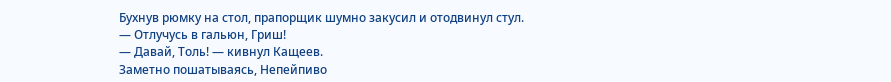Бухнув рюмку на стол, прапорщик шумно закусил и отодвинул стул.
— Отлучусь в гальюн, Гриш!
— Давай, Толь! — кивнул Кащеев.
Заметно пошатываясь, Непейпиво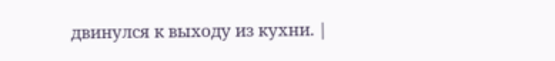двинулся к выходу из кухни. |